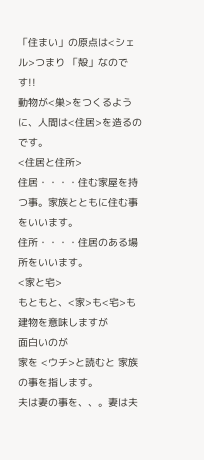「住まい」の原点は<シェル>つまり 「殻」なのです!!
動物が<巣>をつくるように、人間は<住居>を造るのです。
<住居と住所>
住居・・・・住む家屋を持つ事。家族とともに住む事をいいます。
住所・・・・住居のある場所をいいます。
<家と宅>
もともと、<家>も<宅>も建物を意味しますが
面白いのが
家を <ウチ>と読むと 家族の事を指します。
夫は妻の事を、、。妻は夫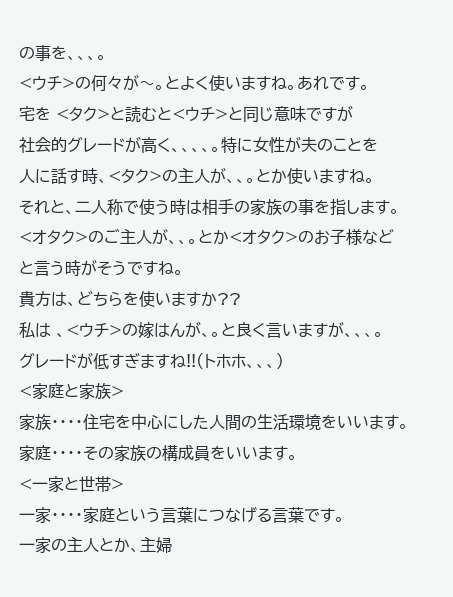の事を、、、。
<ウチ>の何々が〜。とよく使いますね。あれです。
宅を <タク>と読むと<ウチ>と同じ意味ですが
社会的グレードが高く、、、、。特に女性が夫のことを
人に話す時、<タク>の主人が、、。とか使いますね。
それと、二人称で使う時は相手の家族の事を指します。
<オタク>のご主人が、、。とか<オタク>のお子様など
と言う時がそうですね。
貴方は、どちらを使いますか??
私は 、<ウチ>の嫁はんが、。と良く言いますが、、、。
グレードが低すぎますね!!(トホホ、、、)
<家庭と家族>
家族・・・・住宅を中心にした人間の生活環境をいいます。
家庭・・・・その家族の構成員をいいます。
<一家と世帯>
一家・・・・家庭という言葉につなげる言葉です。
一家の主人とか、主婦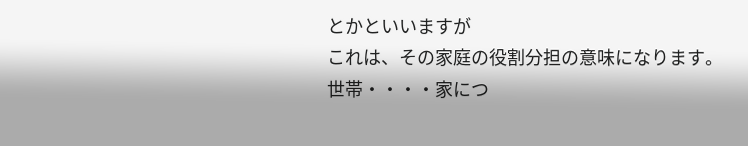とかといいますが
これは、その家庭の役割分担の意味になります。
世帯・・・・家につ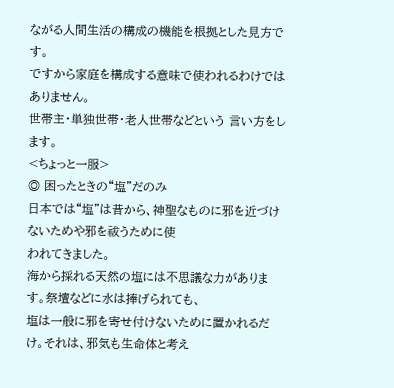ながる人間生活の構成の機能を根拠とした見方です。
ですから家庭を構成する意味で使われるわけではありません。
世帯主・単独世帯・老人世帯などという 言い方をします。
<ちょっと一服>
◎ 困ったときの“塩”だのみ
日本では“塩”は昔から、神聖なものに邪を近づけないためや邪を祓うために使
われてきました。
海から採れる天然の塩には不思議な力があります。祭壇などに水は捧げられても、
塩は一般に邪を寄せ付けないために置かれるだけ。それは、邪気も生命体と考え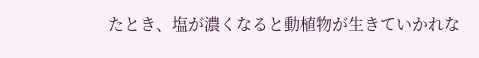たとき、塩が濃くなると動植物が生きていかれな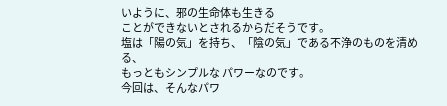いように、邪の生命体も生きる
ことができないとされるからだそうです。
塩は「陽の気」を持ち、「陰の気」である不浄のものを清める、
もっともシンプルな パワーなのです。
今回は、そんなパワ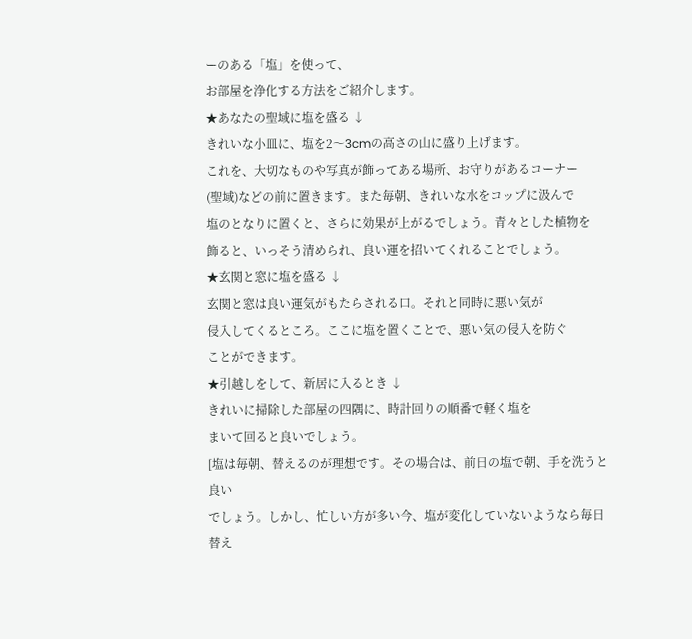ーのある「塩」を使って、
お部屋を浄化する方法をご紹介します。
★あなたの聖域に塩を盛る ↓
きれいな小皿に、塩を2〜3cmの高さの山に盛り上げます。
これを、大切なものや写真が飾ってある場所、お守りがあるコーナー
(聖域)などの前に置きます。また毎朝、きれいな水をコップに汲んで
塩のとなりに置くと、さらに効果が上がるでしょう。青々とした植物を
飾ると、いっそう清められ、良い運を招いてくれることでしょう。
★玄関と窓に塩を盛る ↓
玄関と窓は良い運気がもたらされる口。それと同時に悪い気が
侵入してくるところ。ここに塩を置くことで、悪い気の侵入を防ぐ
ことができます。
★引越しをして、新居に入るとき ↓
きれいに掃除した部屋の四隅に、時計回りの順番で軽く塩を
まいて回ると良いでしょう。
[塩は毎朝、替えるのが理想です。その場合は、前日の塩で朝、手を洗うと良い
でしょう。しかし、忙しい方が多い今、塩が変化していないようなら毎日替え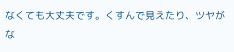なくても大丈夫です。くすんで見えたり、ツヤがな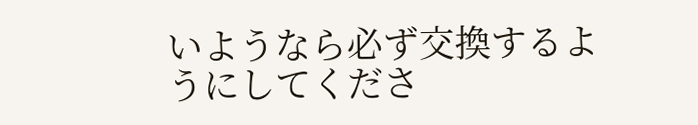いようなら必ず交換するよ
うにしてくださ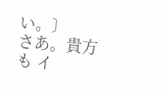い。〕
さあ。貴方も イ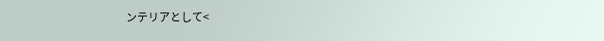ンテリアとして<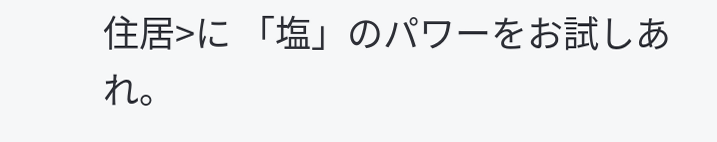住居>に 「塩」のパワーをお試しあれ。